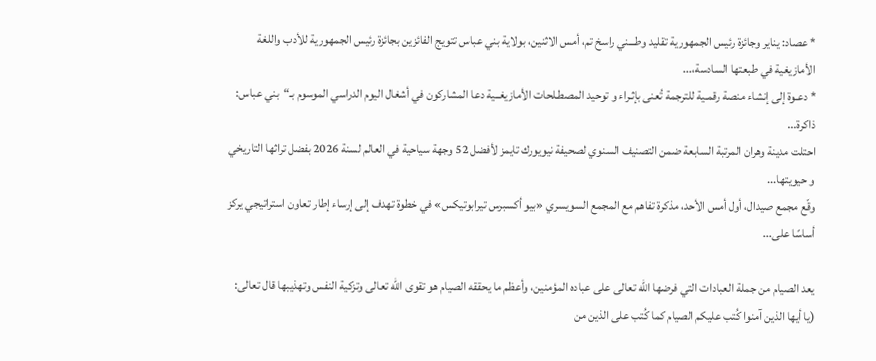* عصاد: يناير وجائزة رئيس الجمهورية تقليد وطـــني راسخ تم، أمس الاثنين، بولاية بني عباس تتويج الفائزين بجائزة رئيس الجمهورية للأدب واللغة الأمازيغية في طبعتها السادسة،...
* دعـوة إلى إنشاء منصة رقمـية للترجمة تُعنى بإثـراء و توحيد المصطـلحات الأمازيغــية دعا المشاركون في أشغال اليوم الدراسي الموسوم بـ“بني عباس: ذاكرة...
احتلت مدينة وهران المرتبة السابعة ضمن التصنيف السنوي لصحيفة نيويورك تايمز لأفضل 52 وجهة سياحية في العالم لسنة 2026 بفضل تراثها التاريخي و حيويتها...
وقّع مجمع صيدال، أول أمس الأحد، مذكرة تفاهم مع المجمع السويسري «بيو أكسبرس تيرابوتيكس» في خطوة تهدف إلى إرساء إطار تعاون استراتيجي يركز أساسًا على...

يعد الصيام من جملة العبادات التي فرضها الله تعالى على عباده المؤمنين، وأعظم ما يحققه الصيام هو تقوى الله تعالى وتزكية النفس وتهذيبها قال تعالى: (يا أيها الذين آمنوا كُتب عليكم الصيام كما كُتب على الذين من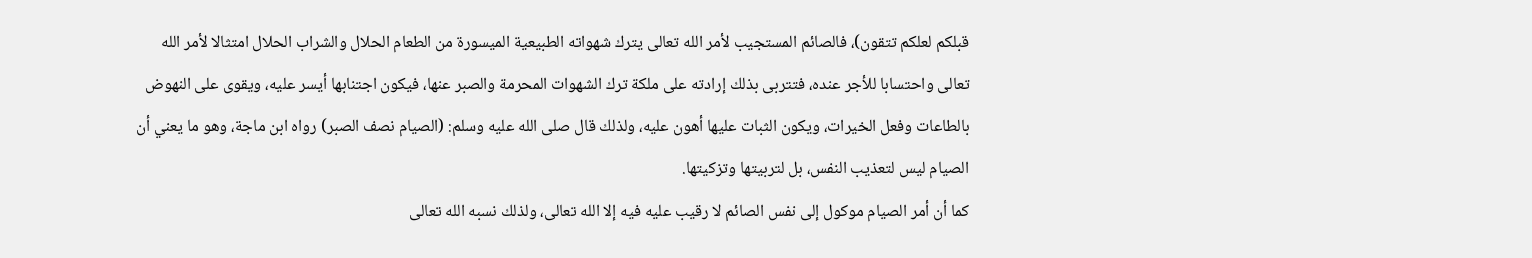قبلكم لعلكم تتقون)، فالصائم المستجيب لأمر الله تعالى يترك شهواته الطبيعية الميسورة من الطعام الحلال والشراب الحلال امتثالا لأمر الله تعالى واحتسابا للأجر عنده، فتتربى بذلك إرادته على ملكة ترك الشهوات المحرمة والصبر عنها، فيكون اجتنابها أيسر عليه، ويقوى على النهوض بالطاعات وفعل الخيرات، ويكون الثبات عليها أهون عليه، ولذلك قال صلى الله عليه وسلم: (الصيام نصف الصبر) رواه ابن ماجة، وهو ما يعني أن الصيام ليس لتعذيب النفس، بل لتربيتها وتزكيتها.
كما أن أمر الصيام موكول إلى نفس الصائم لا رقيب عليه فيه إلا الله تعالى، ولذلك نسبه الله تعالى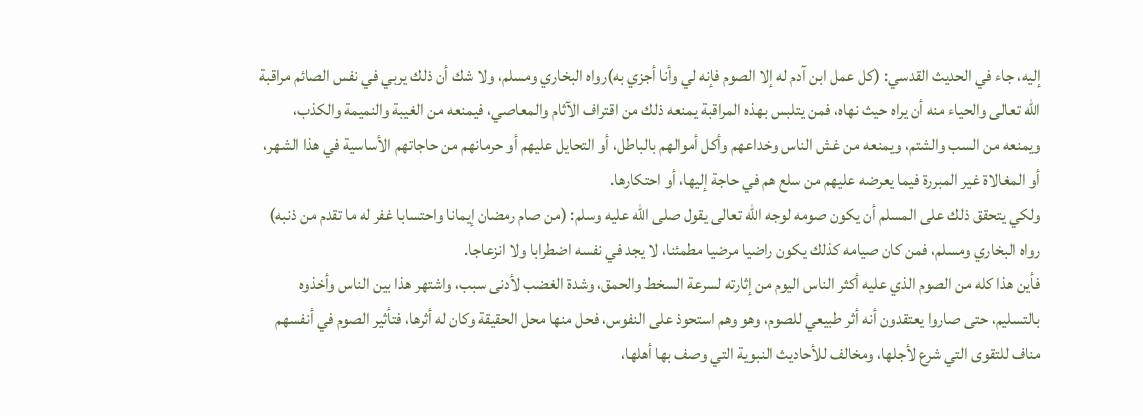إليه، جاء في الحديث القدسي: (كل عمل ابن آدم له إلا الصوم فإنه لي وأنا أجزي به)رواه البخاري ومسلم، ولا شك أن ذلك يربي في نفس الصائم مراقبة الله تعالى والحياء منه أن يراه حيث نهاه، فمن يتلبس بهذه المراقبة يمنعه ذلك من اقتراف الآثام والمعاصي، فيمنعه من الغيبة والنميمة والكذب، ويمنعه من السب والشتم، ويمنعه من غش الناس وخداعهم وأكل أموالهم بالباطل، أو التحايل عليهم أو حرمانهم من حاجاتهم الأساسية في هذا الشهر، أو المغالاة غير المبررة فيما يعرضه عليهم من سلع هم في حاجة إليها، أو احتكارها.
ولكي يتحقق ذلك على المسلم أن يكون صومه لوجه الله تعالى يقول صلى الله عليه وسلم: (من صام رمضان إيمانا واحتسابا غفر له ما تقدم من ذنبه) رواه البخاري ومسلم، فمن كان صيامه كذلك يكون راضيا مرضيا مطمئنا، لا يجد في نفسه اضطرابا ولا انزعاجا.
فأين هذا كله من الصوم الذي عليه أكثر الناس اليوم من إثارته لسرعة السخط والحمق، وشدة الغضب لأدنى سبب، واشتهر هذا بين الناس وأخذوه بالتسليم، حتى صاروا يعتقدون أنه أثر طبيعي للصوم، وهو وهم استحوذ على النفوس، فحل منها محل الحقيقة وكان له أثرها، فتأثير الصوم في أنفسهم مناف للتقوى التي شرع لأجلها، ومخالف للأحاديث النبوية التي وصف بها أهلها،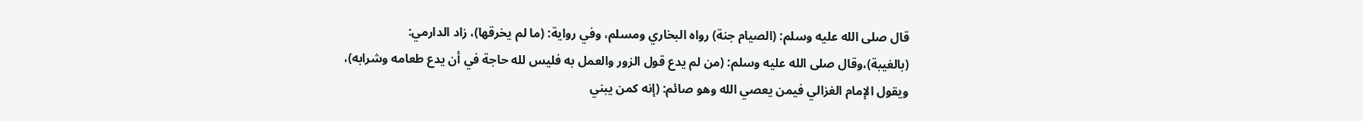قال صلى الله عليه وسلم: (الصيام جنة) رواه البخاري ومسلم، وفي رواية: (ما لم يخرقها)، زاد الدارمي: (بالغيبة)،وقال صلى الله عليه وسلم: (من لم يدع قول الزور والعمل به فليس لله حاجة في أن يدع طعامه وشرابه)، ويقول الإمام الغزالي فيمن يعصي الله وهو صائم: (إنه كمن يبني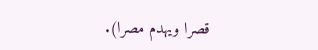قصرا ويهدم مصرا).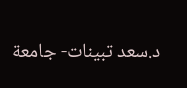د.سعد تبينات- جامعة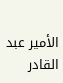الأمير عبد القادر